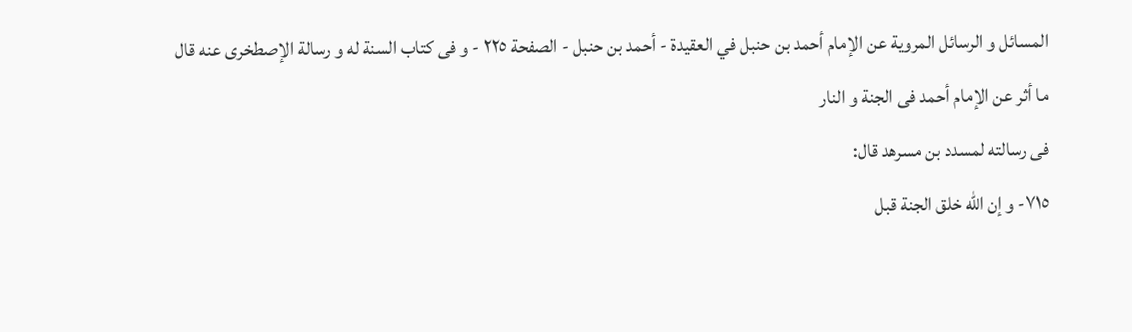المسائل و الرسائل المروية عن الإمام أحمد بن حنبل في العقيدة - أحمد بن حنبل - الصفحة ٢٢٥ - و فى كتاب السنة له و رسالة الإصطخرى عنه قال
ما أثر عن الإمام أحمد فى الجنة و النار
فى رسالته لمسدد بن مسرهد قال:
٧١٥- و إن اللّه خلق الجنة قبل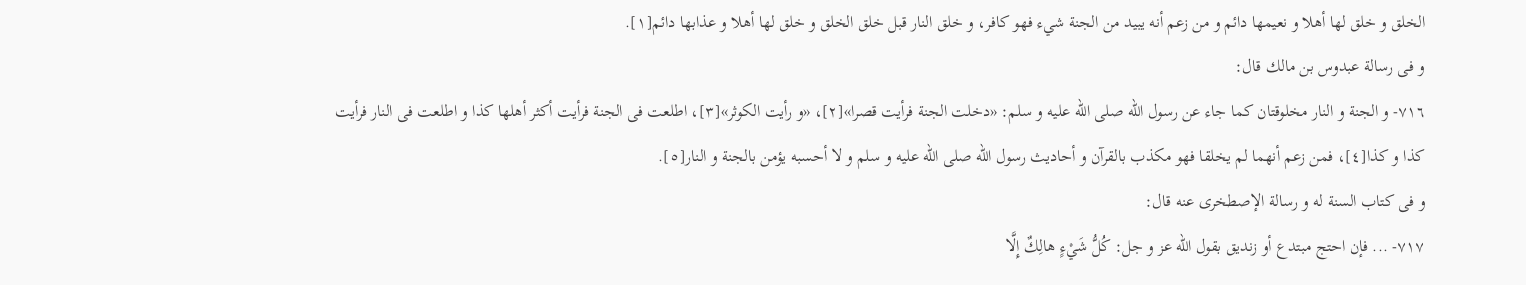الخلق و خلق لها أهلا و نعيمها دائم و من زعم أنه يبيد من الجنة شيء فهو كافر، و خلق النار قبل خلق الخلق و خلق لها أهلا و عذابها دائم[١].
و فى رسالة عبدوس بن مالك قال:
٧١٦- و الجنة و النار مخلوقتان كما جاء عن رسول اللّه صلى اللّه عليه و سلم: «دخلت الجنة فرأيت قصرا»[٢]، «و رأيت الكوثر»[٣]، اطلعت فى الجنة فرأيت أكثر أهلها كذا و اطلعت فى النار فرأيت كذا و كذا[٤]، فمن زعم أنهما لم يخلقا فهو مكذب بالقرآن و أحاديث رسول اللّه صلى اللّه عليه و سلم و لا أحسبه يؤمن بالجنة و النار[٥].
و فى كتاب السنة له و رسالة الإصطخرى عنه قال:
٧١٧- ... فإن احتج مبتدع أو زنديق بقول اللّه عز و جل: كُلُّ شَيْءٍ هالِكٌ إِلَّا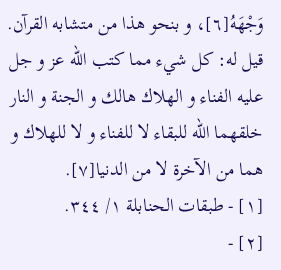وَجْهَهُ[٦]، و بنحو هذا من متشابه القرآن. قيل له: كل شيء مما كتب اللّه عز و جل عليه الفناء و الهلاك هالك و الجنة و النار خلقهما اللّه للبقاء لا للفناء و لا للهلاك و هما من الآخرة لا من الدنيا[٧].
[١] - طبقات الحنابلة ١/ ٣٤٤.
[٢] -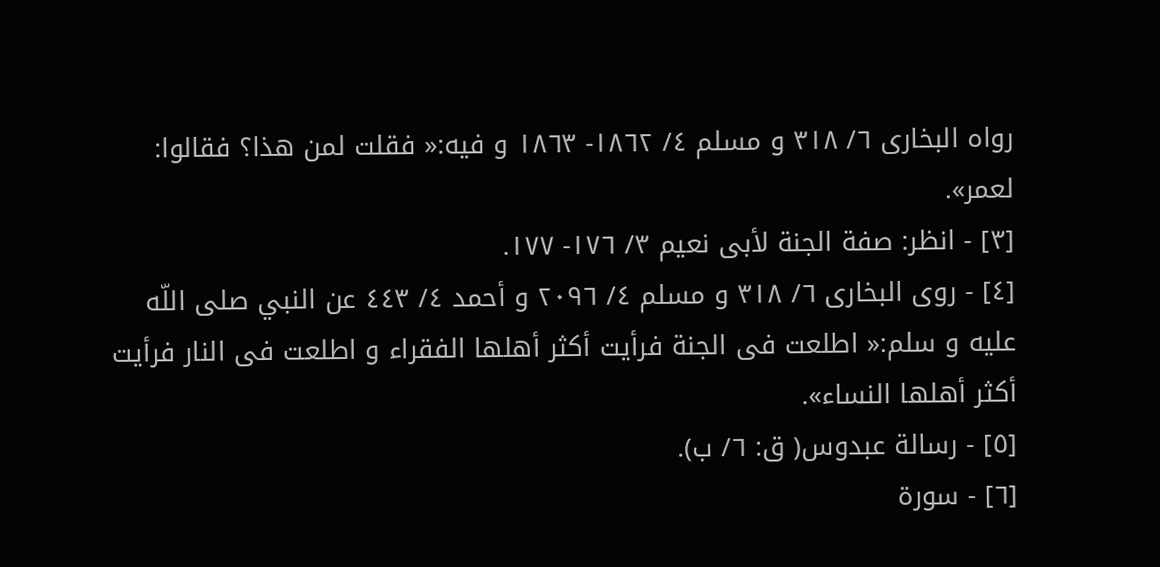رواه البخارى ٦/ ٣١٨ و مسلم ٤/ ١٨٦٢- ١٨٦٣ و فيه:« فقلت لمن هذا؟ فقالوا: لعمر».
[٣] - انظر: صفة الجنة لأبى نعيم ٣/ ١٧٦- ١٧٧.
[٤] - روى البخارى ٦/ ٣١٨ و مسلم ٤/ ٢٠٩٦ و أحمد ٤/ ٤٤٣ عن النبي صلى اللّه عليه و سلم:« اطلعت فى الجنة فرأيت أكثر أهلها الفقراء و اطلعت فى النار فرأيت أكثر أهلها النساء».
[٥] - رسالة عبدوس( ق: ٦/ ب).
[٦] - سورة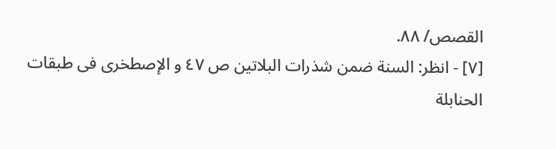القصص/ ٨٨.
[٧] - انظر: السنة ضمن شذرات البلاتين ص ٤٧ و الإصطخرى فى طبقات الحنابلة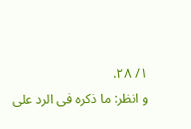١/ ٢٨.
و انظر: ما ذكره فى الرد على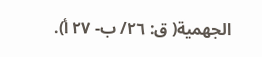الجهمية( ق: ٢٦/ ب- ٢٧ أ).